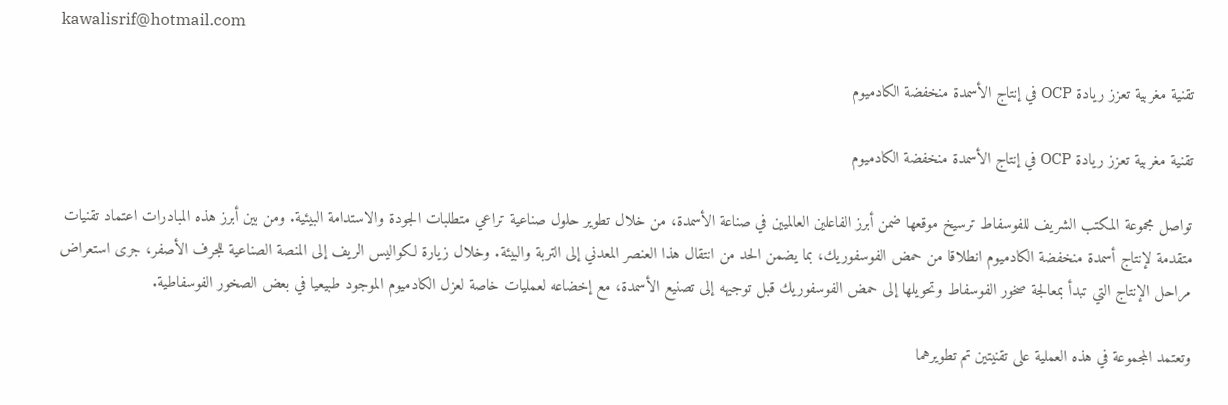kawalisrif@hotmail.com

تقنية مغربية تعزز ريادة OCP في إنتاج الأسمدة منخفضة الكادميوم

تقنية مغربية تعزز ريادة OCP في إنتاج الأسمدة منخفضة الكادميوم

تواصل مجموعة المكتب الشريف للفوسفاط ترسيخ موقعها ضمن أبرز الفاعلين العالميين في صناعة الأسمدة، من خلال تطوير حلول صناعية تراعي متطلبات الجودة والاستدامة البيئية. ومن بين أبرز هذه المبادرات اعتماد تقنيات متقدمة لإنتاج أسمدة منخفضة الكادميوم انطلاقا من حمض الفوسفوريك، بما يضمن الحد من انتقال هذا العنصر المعدني إلى التربة والبيئة. وخلال زيارة لكواليس الريف إلى المنصة الصناعية للجرف الأصفر، جرى استعراض مراحل الإنتاج التي تبدأ بمعالجة صخور الفوسفاط وتحويلها إلى حمض الفوسفوريك قبل توجيهه إلى تصنيع الأسمدة، مع إخضاعه لعمليات خاصة لعزل الكادميوم الموجود طبيعيا في بعض الصخور الفوسفاطية.

وتعتمد المجموعة في هذه العملية على تقنيتين تم تطويرهما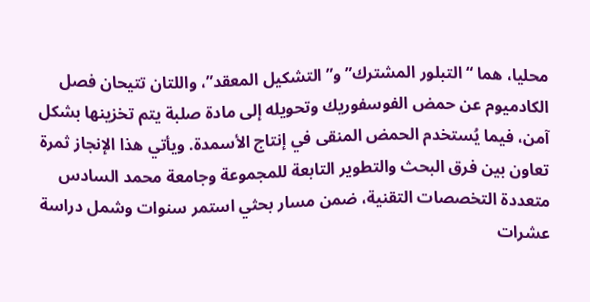محليا، هما “التبلور المشترك” و”التشكيل المعقد”، واللتان تتيحان فصل الكادميوم عن حمض الفوسفوريك وتحويله إلى مادة صلبة يتم تخزينها بشكل آمن، فيما يُستخدم الحمض المنقى في إنتاج الأسمدة. ويأتي هذا الإنجاز ثمرة تعاون بين فرق البحث والتطوير التابعة للمجموعة وجامعة محمد السادس متعددة التخصصات التقنية، ضمن مسار بحثي استمر سنوات وشمل دراسة عشرات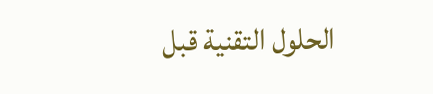الحلول التقنية قبل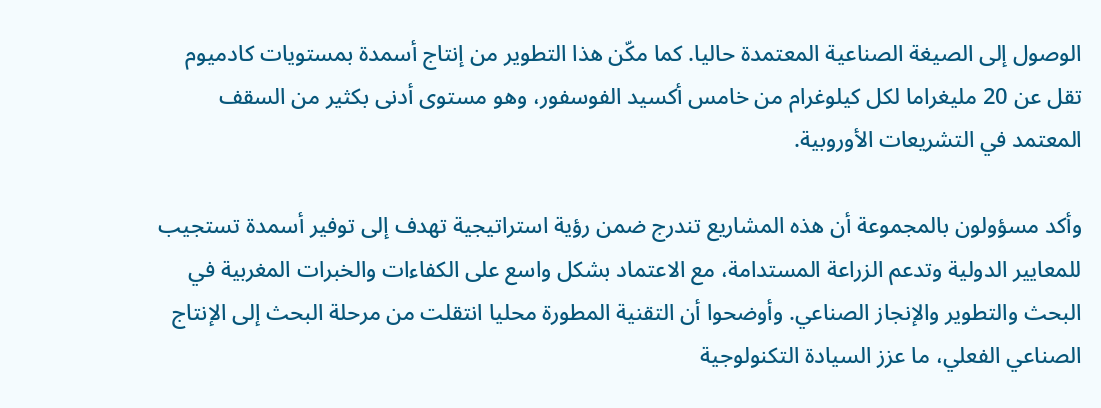الوصول إلى الصيغة الصناعية المعتمدة حاليا. كما مكّن هذا التطوير من إنتاج أسمدة بمستويات كادميوم تقل عن 20 مليغراما لكل كيلوغرام من خامس أكسيد الفوسفور، وهو مستوى أدنى بكثير من السقف المعتمد في التشريعات الأوروبية.

وأكد مسؤولون بالمجموعة أن هذه المشاريع تندرج ضمن رؤية استراتيجية تهدف إلى توفير أسمدة تستجيب للمعايير الدولية وتدعم الزراعة المستدامة، مع الاعتماد بشكل واسع على الكفاءات والخبرات المغربية في البحث والتطوير والإنجاز الصناعي. وأوضحوا أن التقنية المطورة محليا انتقلت من مرحلة البحث إلى الإنتاج الصناعي الفعلي، ما عزز السيادة التكنولوجية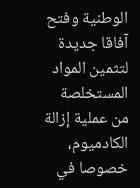الوطنية وفتح آفاقا جديدة لتثمين المواد المستخلصة من عملية إزالة الكادميوم، خصوصا في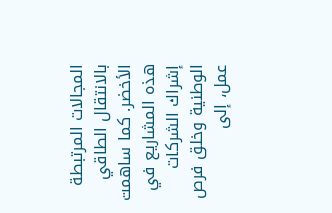المجالات المرتبطة بالانتقال الطاقي الأخضر. كما ساهمت هذه المشاريع في إشراك الشركات الوطنية وخلق فرص عمل، إلى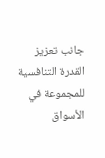جانب تعزيز القدرة التنافسية للمجموعة في الأسواق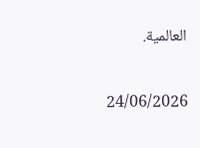العالمية.

24/06/2026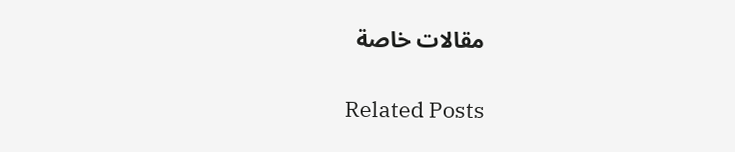مقالات خاصة

Related Posts